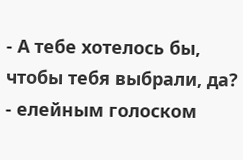- А тебе хотелось бы, чтобы тебя выбрали, да? - елейным голоском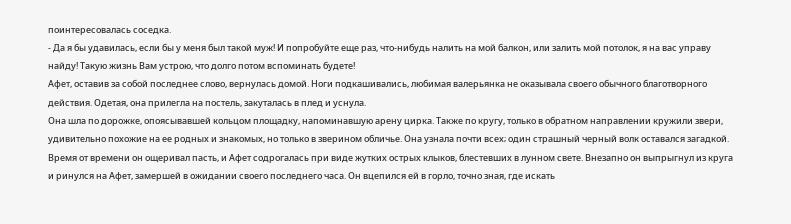поинтересовалась соседка.
- Да я бы удавилась, если бы у меня был такой муж! И попробуйте еще раз, что-нибудь налить на мой балкон, или залить мой потолок, я на вас управу найду! Такую жизнь Вам устрою, что долго потом вспоминать будете!
Афет, оставив за собой последнее слово, вернулась домой. Ноги подкашивались, любимая валерьянка не оказывала своего обычного благотворного действия. Одетая, она прилегла на постель, закуталась в плед и уснула.
Она шла по дорожке, опоясывавшей кольцом площадку, напоминавшую арену цирка. Также по кругу, только в обратном направлении кружили звери, удивительно похожие на ее родных и знакомых, но только в зверином обличье. Она узнала почти всех; один страшный черный волк оставался загадкой. Время от времени он ощеривал пасть, и Афет содрогалась при виде жутких острых клыков, блестевших в лунном свете. Внезапно он выпрыгнул из круга и ринулся на Афет, замершей в ожидании своего последнего часа. Он вцепился ей в горло, точно зная, где искать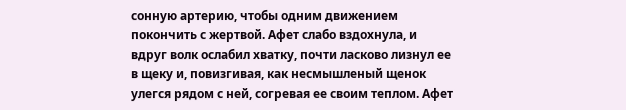сонную артерию, чтобы одним движением покончить с жертвой. Афет слабо вздохнула, и вдруг волк ослабил хватку, почти ласково лизнул ее в щеку и, повизгивая, как несмышленый щенок улегся рядом с ней, согревая ее своим теплом. Афет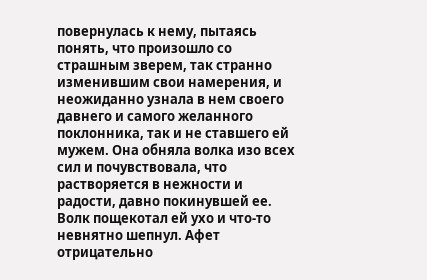повернулась к нему, пытаясь понять, что произошло со страшным зверем, так странно изменившим свои намерения, и неожиданно узнала в нем своего давнего и самого желанного поклонника, так и не ставшего ей мужем. Она обняла волка изо всех сил и почувствовала, что растворяется в нежности и радости, давно покинувшей ее. Волк пощекотал ей ухо и что-то невнятно шепнул. Афет отрицательно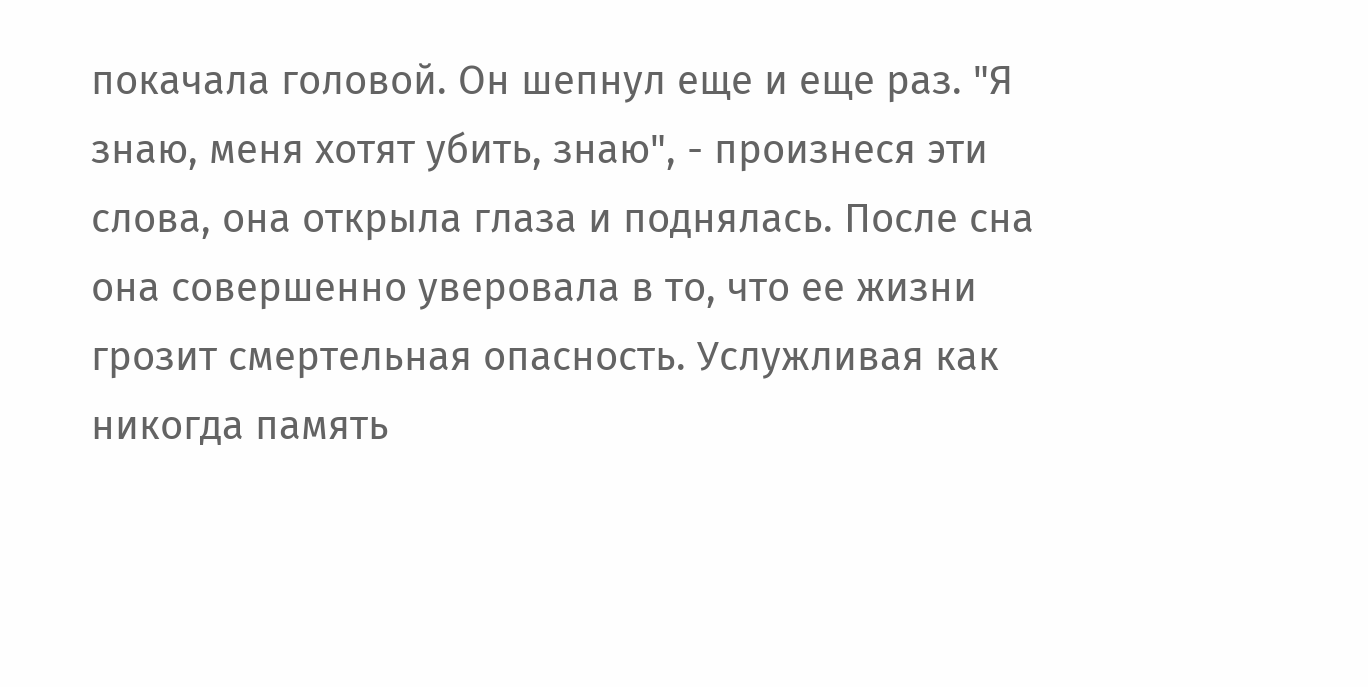покачала головой. Он шепнул еще и еще раз. "Я знаю, меня хотят убить, знаю", - произнеся эти слова, она открыла глаза и поднялась. После сна она совершенно уверовала в то, что ее жизни грозит смертельная опасность. Услужливая как никогда память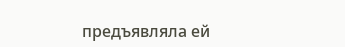предъявляла ей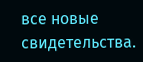все новые свидетельства.